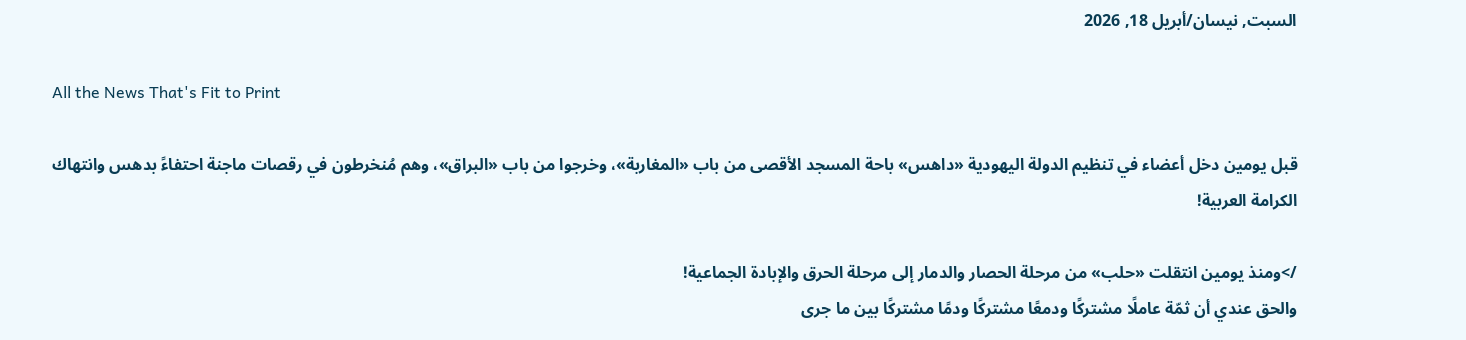السبت, نيسان/أبريل 18, 2026

All the News That's Fit to Print

قبل يومين دخل أعضاء في تنظيم الدولة اليهودية «داهس» باحة المسجد الأقصى من باب «المغاربة»، وخرجوا من باب «البراق»، وهم مُنخرطون في رقصات ماجنة احتفاءً بدهس وانتهاك الكرامة العربية!

/>ومنذ يومين انتقلت «حلب» من مرحلة الحصار والدمار إلى مرحلة الحرق والإبادة الجماعية!
والحق عندي أن ثمّة عاملًا مشتركًا ودمعًا مشتركًا ودمًا مشتركًا بين ما جرى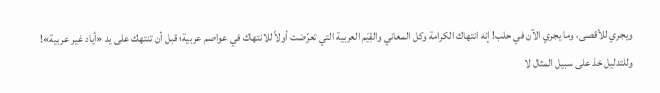ويجري للأقصى، وما يجري الآن في حلب! إنه انتهاك الكرامة وكل المعاني والقِيَم العربية التي تعرّضت أولاً للانتهاك في عواصم عربية؛ قبل أن تنتهك على يد «أياد غير عربية»!
وللتدليل خذ على سبيل المثال لا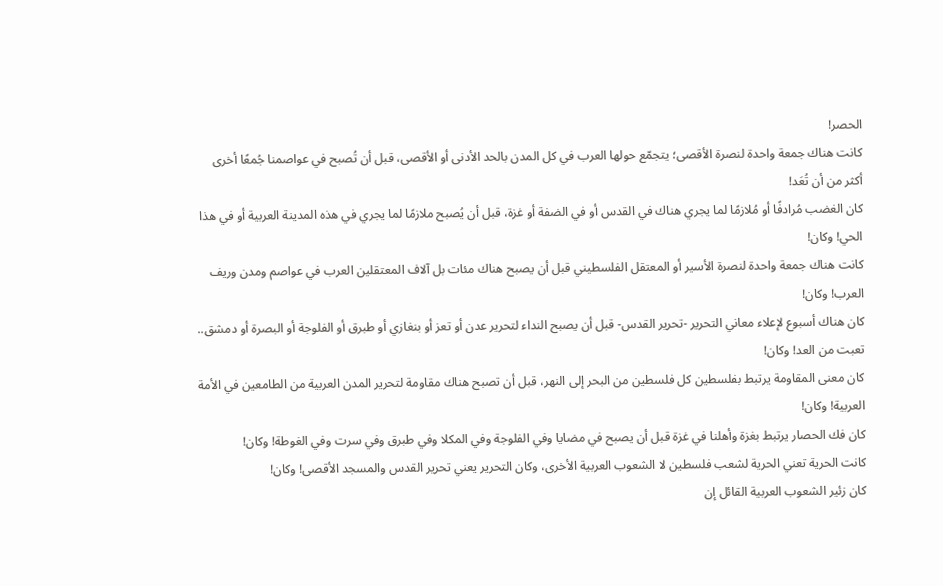الحصر!
كانت هناك جمعة واحدة لنصرة الأقصى؛ يتجمّع حولها العرب في كل المدن بالحد الأدنى أو الأقصى، قبل أن تُصبح في عواصمنا جُمعًا أخرى أكثر من أن تُعَد!
كان الغضب مُرادفًا أو مُلازمًا لما يجري هناك في القدس أو في الضفة أو غزة، قبل أن يُصبح ملازمًا لما يجري في هذه المدينة العربية أو في هذا الحي! وكان!
كانت هناك جمعة واحدة لنصرة الأسير أو المعتقل الفلسطيني قبل أن يصبح هناك مئات بل آلاف المعتقلين العرب في عواصم ومدن وريف العرب! وكان!
كان هناك أسبوع لإعلاء معاني التحرير -تحرير القدس- قبل أن يصبح النداء لتحرير عدن أو تعز أو بنغازي أو طبرق أو الفلوجة أو البصرة أو دمشق.. تعبت من العد! وكان!
كان معنى المقاومة يرتبط بفلسطين كل فلسطين من البحر إلى النهر، قبل أن تصبح هناك مقاومة لتحرير المدن العربية من الطامعين في الأمة العربية! وكان!
كان فك الحصار يرتبط بغزة وأهلنا في غزة قبل أن يصبح في مضايا وفي الفلوجة وفي المكلا وفي طبرق وفي سرت وفي الغوطة! وكان!
كانت الحرية تعني الحرية لشعب فلسطين لا الشعوب العربية الأخرى، وكان التحرير يعني تحرير القدس والمسجد الأقصى! وكان!
كان زئير الشعوب العربية القائل إن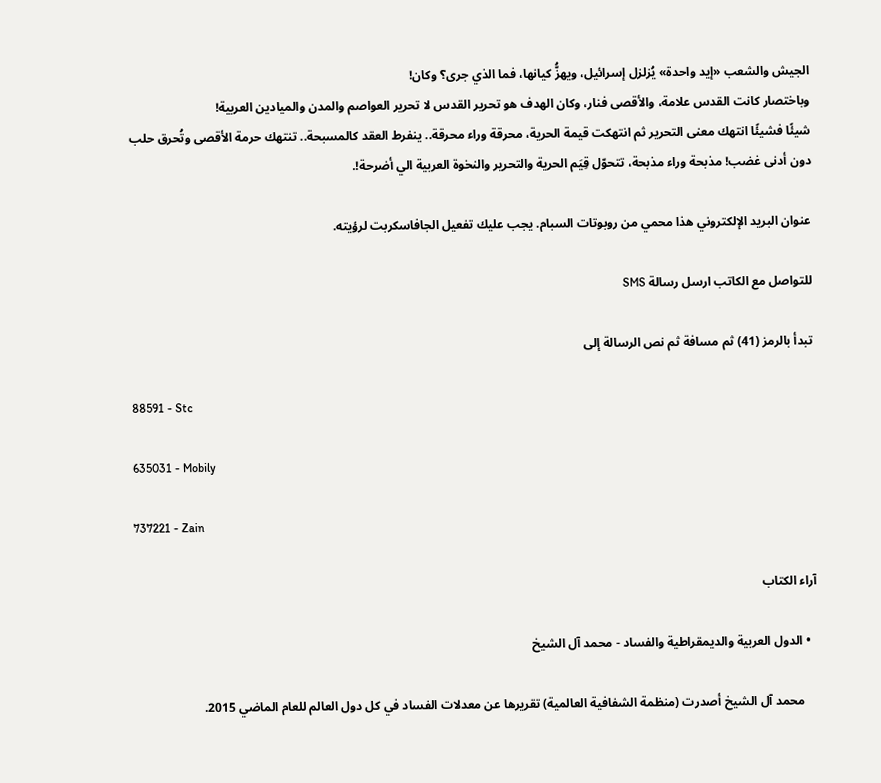الجيش والشعب «إيد واحدة» يُزلزل إسرائيل، ويهزُّ كيانها، فما الذي جرى؟ وكان!
وباختصار كانت القدس علامة، والأقصى فنار، وكان الهدف هو تحرير القدس لا تحرير العواصم والمدن والميادين العربية!
شيئًا فشيئًا انتهك معنى التحرير ثم انتهكت قيمة الحرية، محرقة وراء محرقة.. ينفرط العقد كالمسبحة.. تنتهك حرمة الأقصى وتُحرق حلب دون أدنى غضب! مذبحة وراء مذبحة، تتحوّل قِيَم الحرية والتحرير والنخوة العربية الي أضرحة!.

عنوان البريد الإلكتروني هذا محمي من روبوتات السبام. يجب عليك تفعيل الجافاسكربت لرؤيته.

للتواصل مع الكاتب ارسل رسالة SMS

تبدأ بالرمز (41) ثم مسافة ثم نص الرسالة إلى

88591 - Stc

635031 - Mobily

737221 - Zain

آراء الكتاب

  • الدول العربية والديمقراطية والفساد - محمد آل الشيخ

    محمد آل الشيخ أصدرت (منظمة الشفافية العالمية) تقريرها عن معدلات الفساد في كل دول العالم للعام الماضي 2015.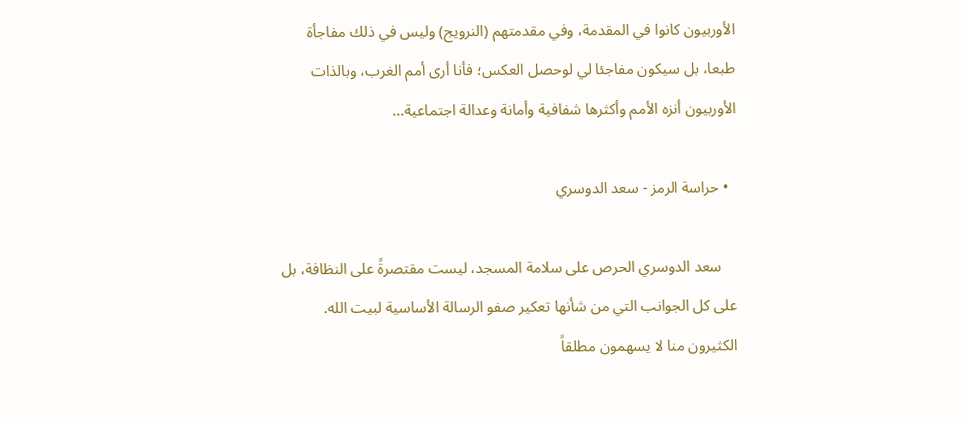الأوربيون كانوا في المقدمة، وفي مقدمتهم (النرويج) وليس في ذلك مفاجأة طبعا، بل سيكون مفاجئا لي لوحصل العكس؛ فأنا أرى أمم الغرب، وبالذات الأوربيون أنزه الأمم وأكثرها شفافية وأمانة وعدالة اجتماعية...

  • حراسة الرمز - سعد الدوسري

    سعد الدوسري الحرص على سلامة المسجد، ليست مقتصرةً على النظافة، بل على كل الجوانب التي من شأنها تعكير صفو الرسالة الأساسية لبيت الله. الكثيرون منا لا يسهمون مطلقاً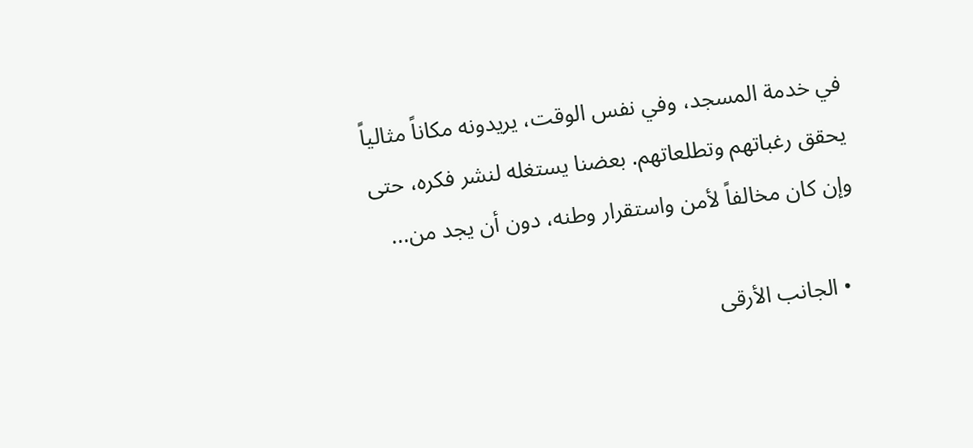في خدمة المسجد، وفي نفس الوقت، يريدونه مكاناً مثالياً يحقق رغباتهم وتطلعاتهم. بعضنا يستغله لنشر فكره، حتى وإن كان مخالفاً لأمن واستقرار وطنه، دون أن يجد من...

  • الجانب الأرقى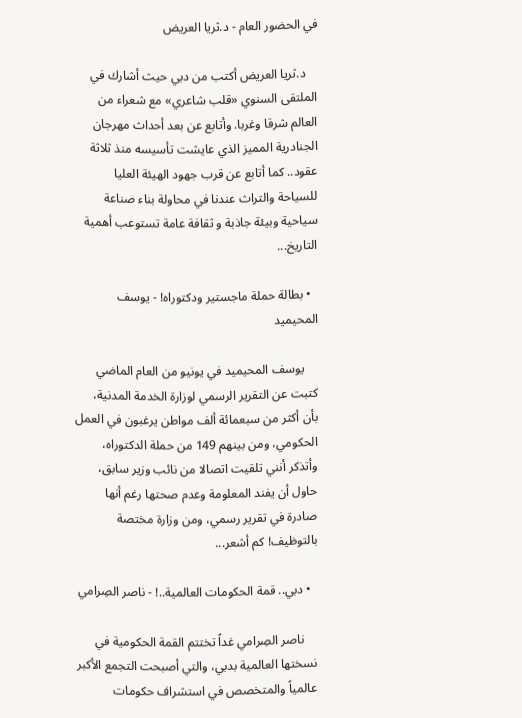في الحضور العام - د.ثريا العريض

    د.ثريا العريض أكتب من دبي حيث أشارك في الملتقى السنوي «قلب شاعري» مع شعراء من العالم شرقا وغربا. وأتابع عن بعد أحداث مهرجان الجنادرية المميز الذي عايشت تأسيسه منذ ثلاثة عقود.. كما أتابع عن قرب جهود الهيئة العليا للسياحة والتراث عندنا في محاولة بناء صناعة سياحية وبيئة جاذبة و ثقافة عامة تستوعب أهمية التاريخ...

  • بطالة حملة ماجستير ودكتوراه! - يوسف المحيميد

    يوسف المحيميد في يونيو من العام الماضي كتبت عن التقرير الرسمي لوزارة الخدمة المدنية، بأن أكثر من سبعمائة ألف مواطن يرغبون في العمل الحكومي، ومن بينهم 149 من حملة الدكتوراه، وأتذكر أنني تلقيت اتصالا من نائب وزير سابق، حاول أن يفند المعلومة وعدم صحتها رغم أنها صادرة في تقرير رسمي، ومن وزارة مختصة بالتوظيف! كم أشعر...

  • دبي.. قمة الحكومات العالمية..! - ناصر الصِرامي

    ناصر الصِرامي غداً تختتم القمة الحكومية في نسختها العالمية بدبي، والتي أصبحت التجمع الأكبر عالمياً والمتخصص في استشراف حكومات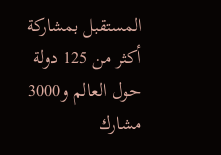المستقبل بمشاركة أكثر من 125 دولة حول العالم و3000 مشارك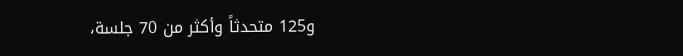و125 متحدثاً وأكثر من 70 جلسة،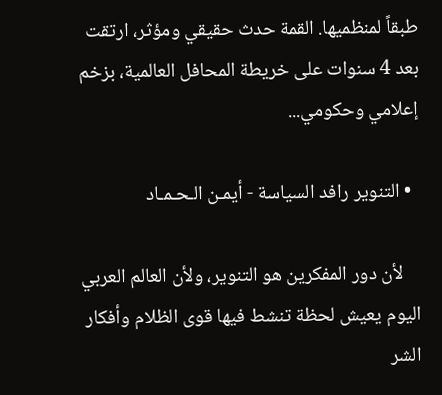طبقاً لمنظميها. القمة حدث حقيقي ومؤثر، ارتقت بعد 4 سنوات على خريطة المحافل العالمية، بزخم إعلامي وحكومي...

  • التنوير رافد السياسة - أيمـن الـحـمـاد

    لأن دور المفكرين هو التنوير، ولأن العالم العربي اليوم يعيش لحظة تنشط فيها قوى الظلام وأفكار الشر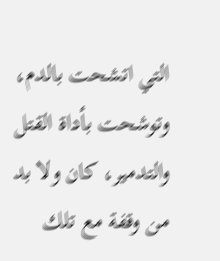التي اتشحت بالدم، وتوشحت بأداة القتل والتدمير، كان ولا بد من وقفة مع تلك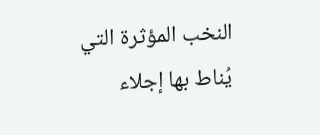النخب المؤثرة التي يُناط بها إجلاء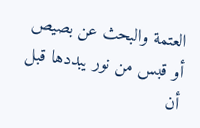العتمة والبحث عن بصيص أو قبس من نور يبددها قبل أن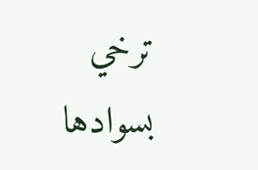ترخي بسوادها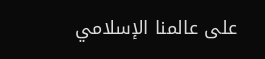على عالمنا الإسلامي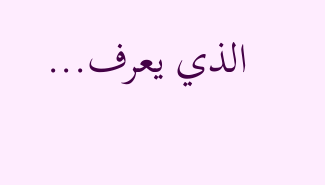الذي يعرف...